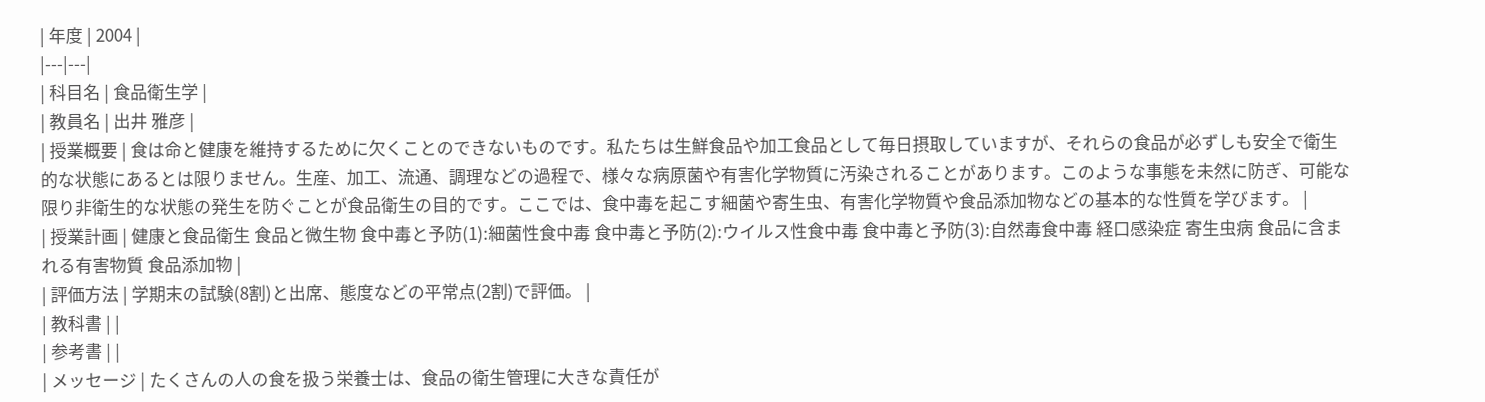| 年度 | 2004 |
|---|---|
| 科目名 | 食品衛生学 |
| 教員名 | 出井 雅彦 |
| 授業概要 | 食は命と健康を維持するために欠くことのできないものです。私たちは生鮮食品や加工食品として毎日摂取していますが、それらの食品が必ずしも安全で衛生的な状態にあるとは限りません。生産、加工、流通、調理などの過程で、様々な病原菌や有害化学物質に汚染されることがあります。このような事態を未然に防ぎ、可能な限り非衛生的な状態の発生を防ぐことが食品衛生の目的です。ここでは、食中毒を起こす細菌や寄生虫、有害化学物質や食品添加物などの基本的な性質を学びます。 |
| 授業計画 | 健康と食品衛生 食品と微生物 食中毒と予防(1):細菌性食中毒 食中毒と予防(2):ウイルス性食中毒 食中毒と予防(3):自然毒食中毒 経口感染症 寄生虫病 食品に含まれる有害物質 食品添加物 |
| 評価方法 | 学期末の試験(8割)と出席、態度などの平常点(2割)で評価。 |
| 教科書 | |
| 参考書 | |
| メッセージ | たくさんの人の食を扱う栄養士は、食品の衛生管理に大きな責任が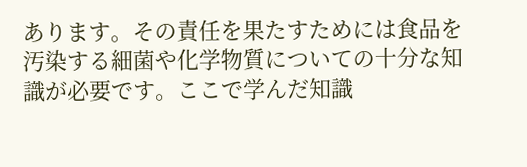あります。その責任を果たすためには食品を汚染する細菌や化学物質についての十分な知識が必要です。ここで学んだ知識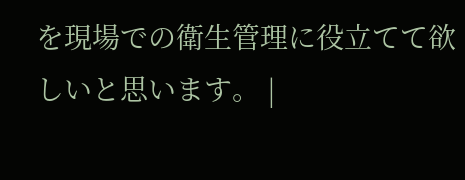を現場での衛生管理に役立てて欲しいと思います。 |